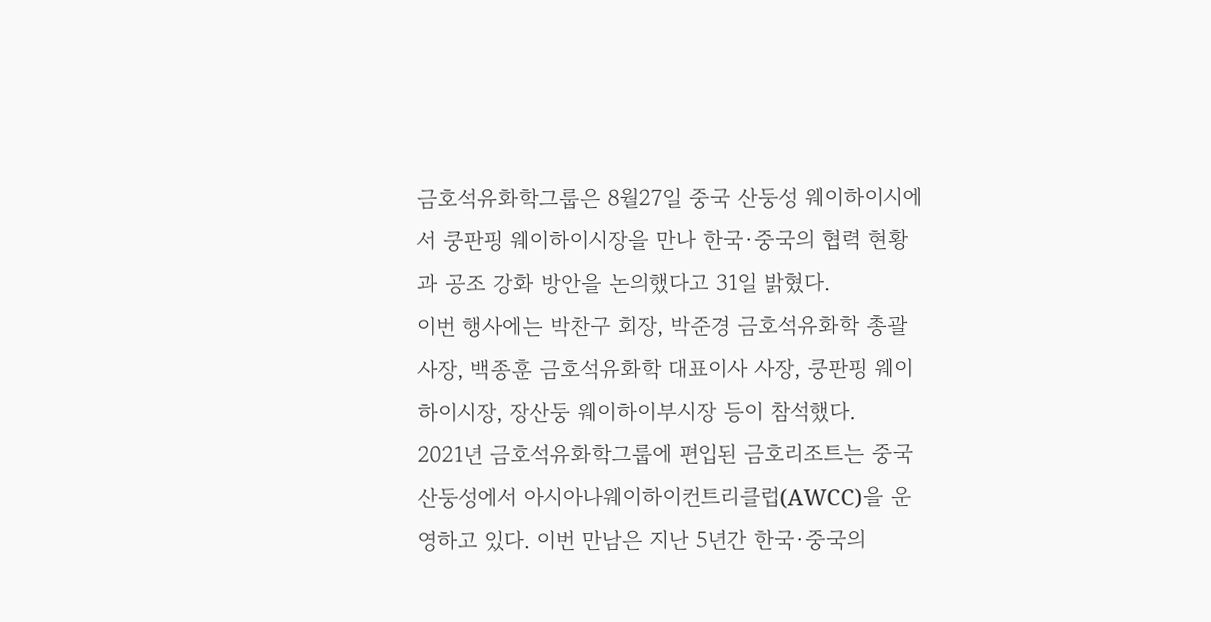금호석유화학그룹은 8월27일 중국 산둥성 웨이하이시에서 쿵판핑 웨이하이시장을 만나 한국·중국의 협력 현황과 공조 강화 방안을 논의했다고 31일 밝혔다.
이번 행사에는 박찬구 회장, 박준경 금호석유화학 총괄사장, 백종훈 금호석유화학 대표이사 사장, 쿵판핑 웨이하이시장, 장산둥 웨이하이부시장 등이 참석했다.
2021년 금호석유화학그룹에 편입된 금호리조트는 중국 산둥성에서 아시아나웨이하이컨트리클럽(AWCC)을 운영하고 있다. 이번 만남은 지난 5년간 한국·중국의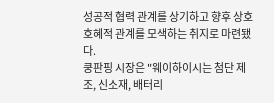성공적 협력 관계를 상기하고 향후 상호 호혜적 관계를 모색하는 취지로 마련됐다.
쿵판핑 시장은 "웨이하이시는 첨단 제조, 신소재, 배터리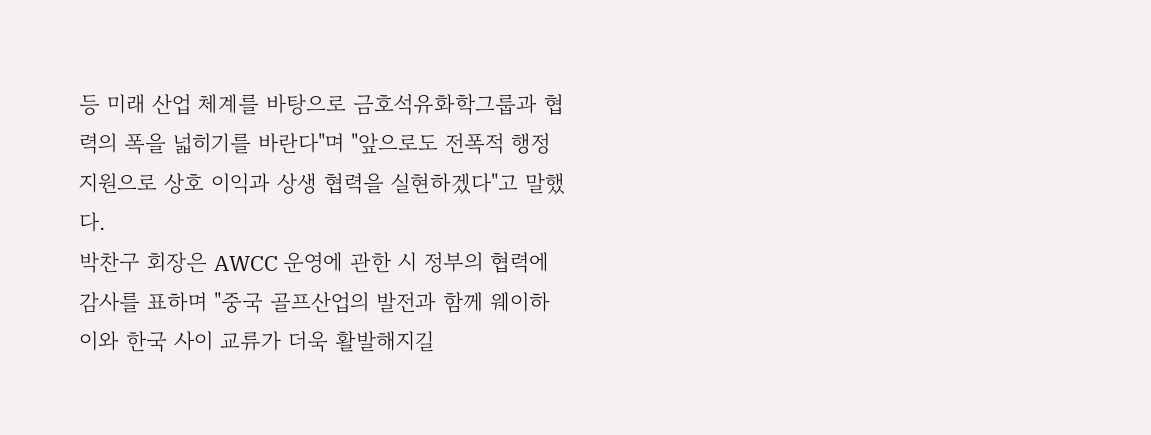등 미래 산업 체계를 바탕으로 금호석유화학그룹과 협력의 폭을 넓히기를 바란다"며 "앞으로도 전폭적 행정 지원으로 상호 이익과 상생 협력을 실현하겠다"고 말했다.
박찬구 회장은 AWCC 운영에 관한 시 정부의 협력에 감사를 표하며 "중국 골프산업의 발전과 함께 웨이하이와 한국 사이 교류가 더욱 활발해지길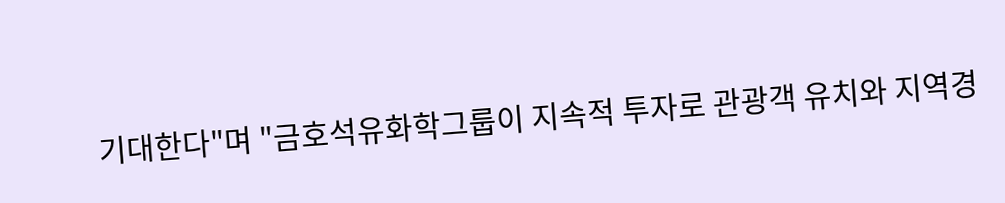기대한다"며 "금호석유화학그룹이 지속적 투자로 관광객 유치와 지역경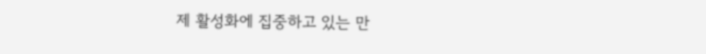제 활성화에 집중하고 있는 만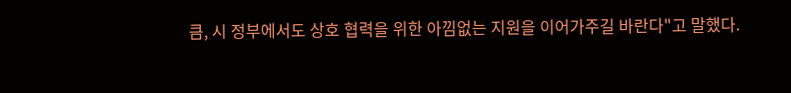큼, 시 정부에서도 상호 협력을 위한 아낌없는 지원을 이어가주길 바란다"고 말했다.